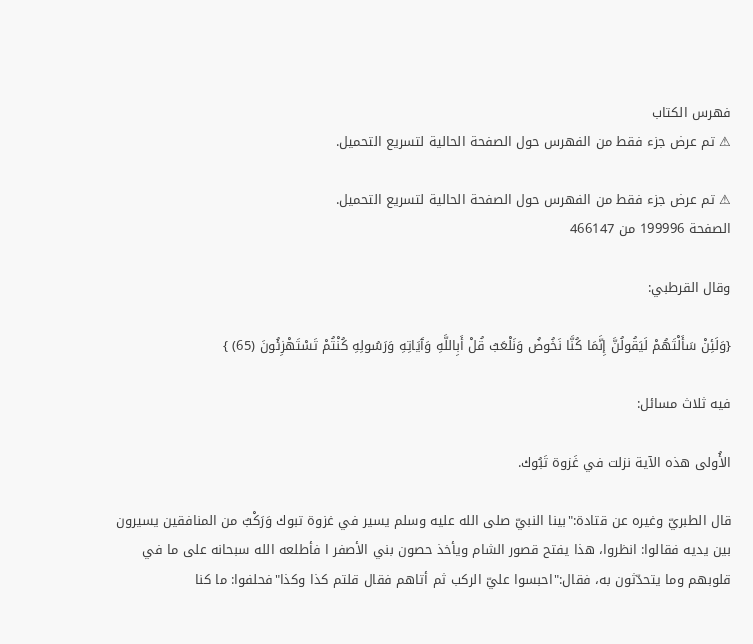فهرس الكتاب
⚠ تم عرض جزء فقط من الفهرس حول الصفحة الحالية لتسريع التحميل.

⚠ تم عرض جزء فقط من الفهرس حول الصفحة الحالية لتسريع التحميل.
الصفحة 199996 من 466147

وقال القرطبي:

{وَلَئِنْ سَأَلْتَهُمْ لَيَقُولُنَّ إِنَّمَا كُنَّا نَخُوضُ وَنَلْعَبُ قُلْ أَبِاللَّهِ وَآَيَاتِهِ وَرَسُولِهِ كُنْتُمْ تَسْتَهْزِئُونَ (65) }

فيه ثلاث مسائل:

الأُولى هذه الآية نزلت في غَزوة تَبُوك.

قال الطبريّ وغيره عن قتادة:"بينا النبيّ صلى الله عليه وسلم يسير في غزوة تبوك وَرَكْبٌ من المنافقين يسيرون بين يديه فقالوا: انظروا، هذا يفتح قصور الشام ويأخذ حصون بني الأصفر ا فأطلعه الله سبحانه على ما في قلوبهم وما يتحدّثون به، فقال:"احبسوا عليّ الركب ثم أتاهم فقال قلتم كذا وكذا"فحلفوا: ما كنا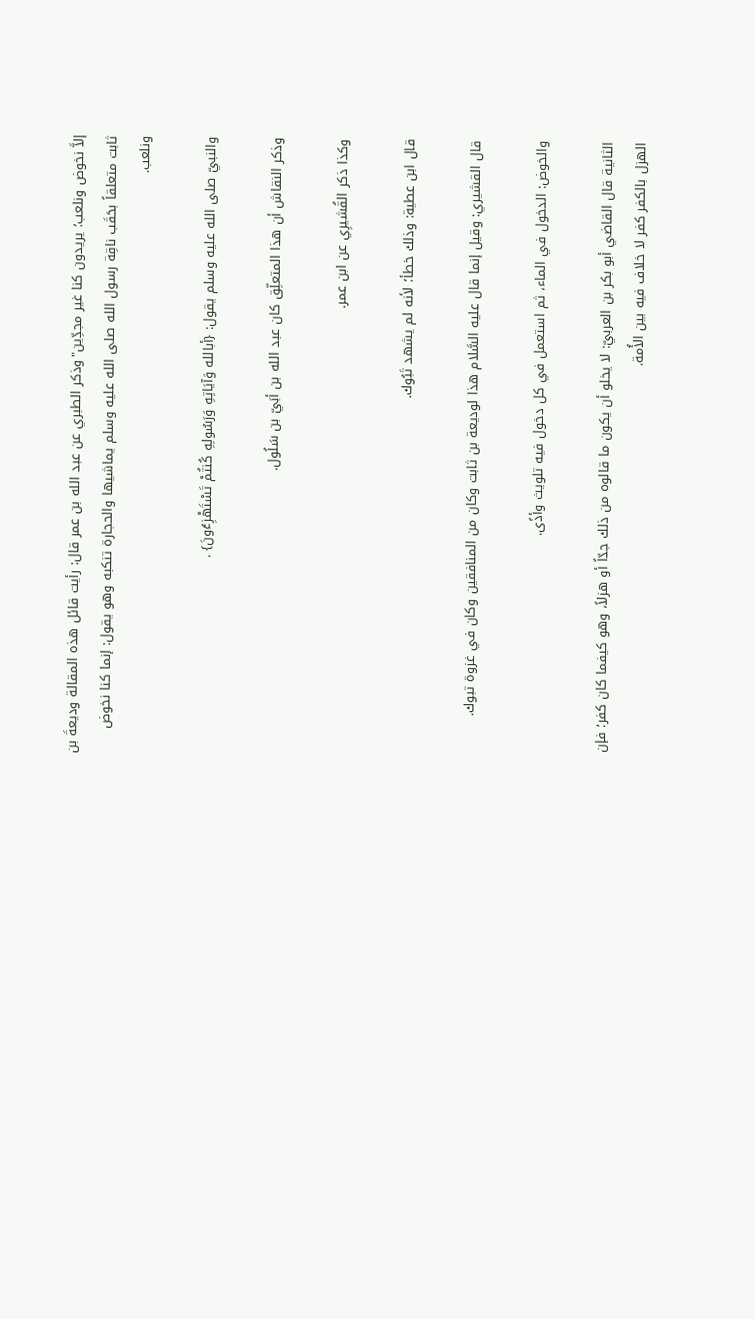إلاَّ نخوض ونلعب؛ يريدون كنا غير مجدِّين"وذكر الطبري عن عبد الله بن عمر قال: رأيت قائل هذه المقالة وديعةَ بن ثابت متعلقاً بحَقَب ناقِة رسول الله صلى الله عليه وسلم يماشيها والحجارة تنكبه وهو يقول: إنما كنا نخوض ونلعب.

والنبيّ صلى الله عليه وسلم يقول: {أبالله وَآيَاتِهِ وَرَسُولِهِ كُنتُمْ تَسْتَهْزِءُونَ} .

وذكر النقاش أن هذا المتعلِّق كان عبد الله بن أبَيّ بن سَلُول.

وكذا ذكر القُشيرِي عن ابن عمر.

قال ابن عطية: وذلك خطأ؛ لأنه لم يشهد تَبُوك.

قال القشيري: وقيل إنما قال عليه السَّلام هذا لوديعة بن ثابت وكان من المنافقين وكان في غزوة تبوك.

والخوض: الدخول في الماء، ثم استعمل في كل دخول فيه تلويث وأذًى.

الثانية قال القاضي أبو بكر بن العربيّ: لا يخلو أن يكون ما قالوه من ذلك جدّاً أو هزلاً، وهو كيفما كان كفر؛ فإن الهزل بالكفر كفر لا خلاف فيه بين الأُمة.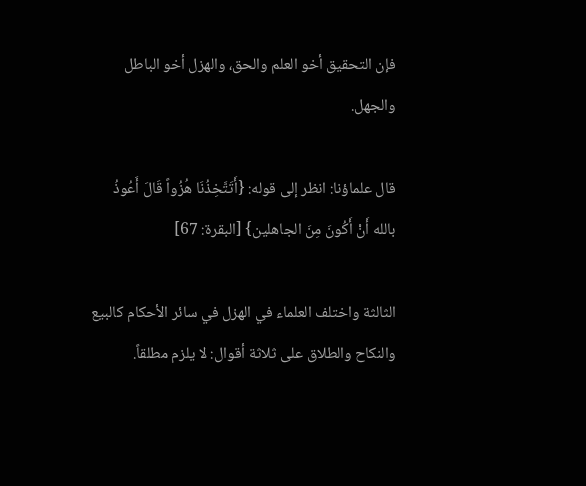فإن التحقيق أخو العلم والحق، والهزل أخو الباطل والجهل.

قال علماؤنا: انظر إلى قوله: {أَتَتَّخِذُنَا هُزُواً قَالَ أَعُوذُ بالله أَنْ أَكُونَ مِنَ الجاهلين} [البقرة: 67]

الثالثة واختلف العلماء في الهزل في سائر الأحكام كالبيع والنكاح والطلاق على ثلاثة أقوال: لا يلزم مطلقاً.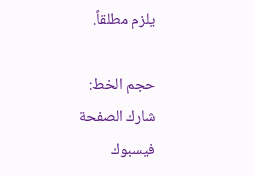يلزم مطلقاً.

حجم الخط:
شارك الصفحة
فيسبوك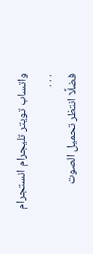واتساب تويتر تليجرام انستجرام
. . .
فضلًا انتظر تحميل الصوت